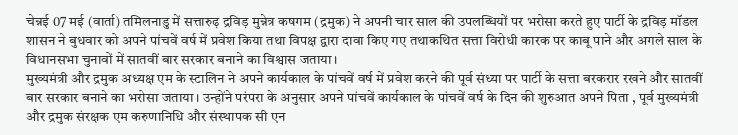चेन्नई 07 मई (वार्ता) तमिलनाडु में सत्तारुढ़ द्रविड़ मुन्नेत्र कषगम (द्रमुक) ने अपनी चार साल की उपलब्धियों पर भरोसा करते हुए पार्टी के द्रविड़ मॉडल शासन ने बुधवार को अपने पांचवें वर्ष में प्रवेश किया तथा विपक्ष द्वारा दावा किए गए तथाकथित सत्ता विरोधी कारक पर काबू पाने और अगले साल के विधानसभा चुनावों में सातवीं बार सरकार बनाने का विश्वास जताया।
मुख्यमंत्री और द्रमुक अध्यक्ष एम के स्टालिन ने अपने कार्यकाल के पांचवें वर्ष में प्रवेश करने की पूर्व संध्या पर पार्टी के सत्ता बरकरार रखने और सातवीं बार सरकार बनाने का भरोसा जताया। उन्होंने परंपरा के अनुसार अपने पांचवें कार्यकाल के पांचवें वर्ष के दिन की शुरुआत अपने पिता , पूर्व मुख्यमंत्री और द्रमुक संरक्षक एम करुणानिधि और संस्थापक सी एन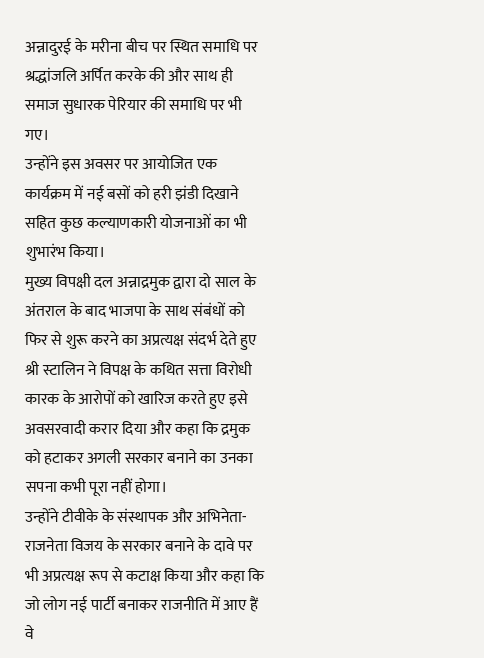अन्नादुरई के मरीना बीच पर स्थित समाधि पर श्रद्धांजलि अर्पित करके की और साथ ही समाज सुधारक पेरियार की समाधि पर भी गए।
उन्होंने इस अवसर पर आयोजित एक कार्यक्रम में नई बसों को हरी झंडी दिखाने सहित कुछ कल्याणकारी योजनाओं का भी शुभारंभ किया।
मुख्य विपक्षी दल अन्नाद्रमुक द्वारा दो साल के अंतराल के बाद भाजपा के साथ संबंधों को फिर से शुरू करने का अप्रत्यक्ष संदर्भ देते हुए श्री स्टालिन ने विपक्ष के कथित सत्ता विरोधी कारक के आरोपों को खारिज करते हुए इसे अवसरवादी करार दिया और कहा कि द्रमुक को हटाकर अगली सरकार बनाने का उनका सपना कभी पूरा नहीं होगा।
उन्होंने टीवीके के संस्थापक और अभिनेता-राजनेता विजय के सरकार बनाने के दावे पर भी अप्रत्यक्ष रूप से कटाक्ष किया और कहा कि जो लोग नई पार्टी बनाकर राजनीति में आए हैं वे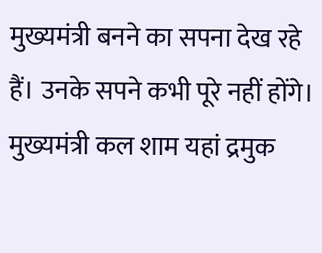मुख्यमंत्री बनने का सपना देख रहे हैं। उनके सपने कभी पूरे नहीं होंगे।
मुख्यमंत्री कल शाम यहां द्रमुक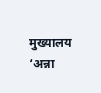मुख्यालय ‘अन्ना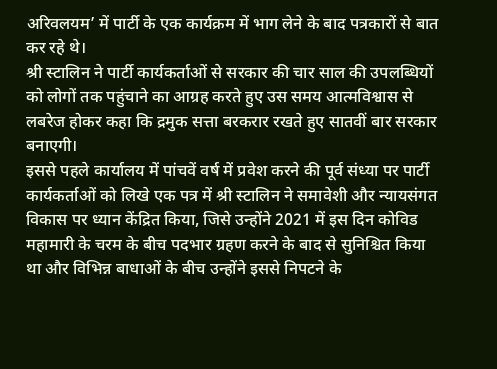अरिवलयम’ में पार्टी के एक कार्यक्रम में भाग लेने के बाद पत्रकारों से बात कर रहे थे।
श्री स्टालिन ने पार्टी कार्यकर्ताओं से सरकार की चार साल की उपलब्धियों को लोगों तक पहुंचाने का आग्रह करते हुए उस समय आत्मविश्वास से लबरेज होकर कहा कि द्रमुक सत्ता बरकरार रखते हुए सातवीं बार सरकार बनाएगी।
इससे पहले कार्यालय में पांचवें वर्ष में प्रवेश करने की पूर्व संध्या पर पार्टी कार्यकर्ताओं को लिखे एक पत्र में श्री स्टालिन ने समावेशी और न्यायसंगत विकास पर ध्यान केंद्रित किया, जिसे उन्होंने 2021 में इस दिन कोविड महामारी के चरम के बीच पदभार ग्रहण करने के बाद से सुनिश्चित किया था और विभिन्न बाधाओं के बीच उन्होंने इससे निपटने के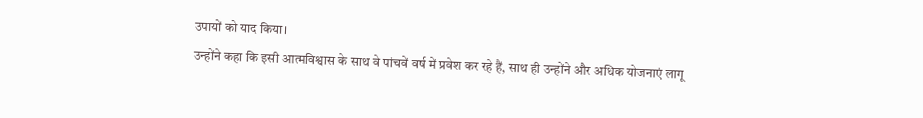उपायों को याद किया।
उन्होंने कहा कि इसी आत्मविश्वास के साथ वे पांचवें वर्ष में प्रवेश कर रहे हैं, साथ ही उन्होंने और अधिक योजनाएं लागू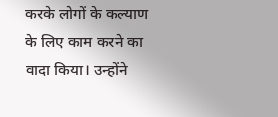करके लोगों के कल्याण के लिए काम करने का वादा किया। उन्होंने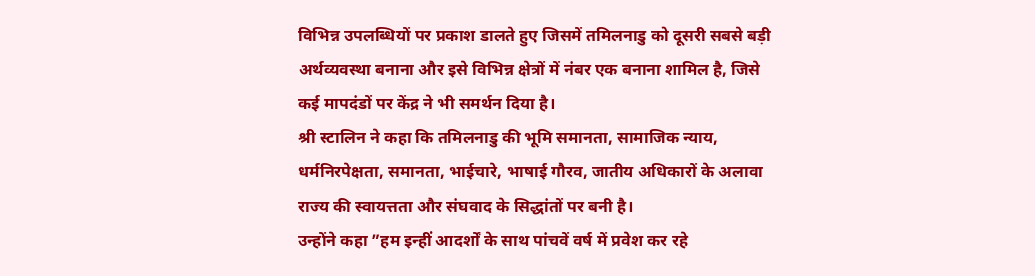विभिन्न उपलब्धियों पर प्रकाश डालते हुए जिसमें तमिलनाडु को दूसरी सबसे बड़ी अर्थव्यवस्था बनाना और इसे विभिन्न क्षेत्रों में नंबर एक बनाना शामिल है, जिसे कई मापदंडों पर केंद्र ने भी समर्थन दिया है।
श्री स्टालिन ने कहा कि तमिलनाडु की भूमि समानता, सामाजिक न्याय, धर्मनिरपेक्षता, समानता, भाईचारे, भाषाई गौरव, जातीय अधिकारों के अलावा राज्य की स्वायत्तता और संघवाद के सिद्धांतों पर बनी है।
उन्होंने कहा ”हम इन्हीं आदर्शों के साथ पांचवें वर्ष में प्रवेश कर रहे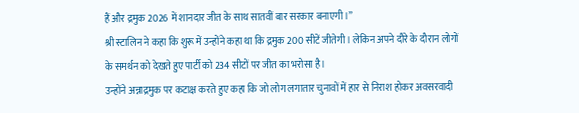हैं और द्रमुक 2026 में शानदार जीत के साथ सातवीं बार सरकार बनाएगी।”
श्री स्टालिन ने कहा कि शुरू में उन्होंने कहा था कि द्रमुक 200 सीटें जीतेगी। लेकिन अपने दौरे के दौरान लोगों के समर्थन को देखते हुए पार्टी को 234 सीटों पर जीत का भरोसा है।
उन्होंने अन्नाद्रमुक पर कटाक्ष करते हुए कहा कि जो लोग लगातार चुनावों में हार से निराश होकर अवसरवादी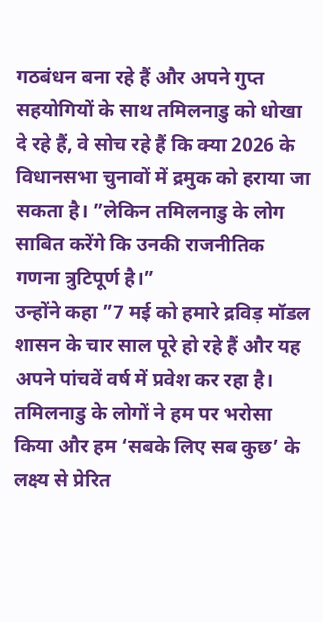गठबंधन बना रहे हैं और अपने गुप्त सहयोगियों के साथ तमिलनाडु को धोखा दे रहे हैं, वे सोच रहे हैं कि क्या 2026 के विधानसभा चुनावों में द्रमुक को हराया जा सकता है। ”लेकिन तमिलनाडु के लोग साबित करेंगे कि उनकी राजनीतिक गणना त्रुटिपूर्ण है।”
उन्होंने कहा ”7 मई को हमारे द्रविड़ मॉडल शासन के चार साल पूरे हो रहे हैं और यह अपने पांचवें वर्ष में प्रवेश कर रहा है। तमिलनाडु के लोगों ने हम पर भरोसा किया और हम ‘सबके लिए सब कुछ’ के लक्ष्य से प्रेरित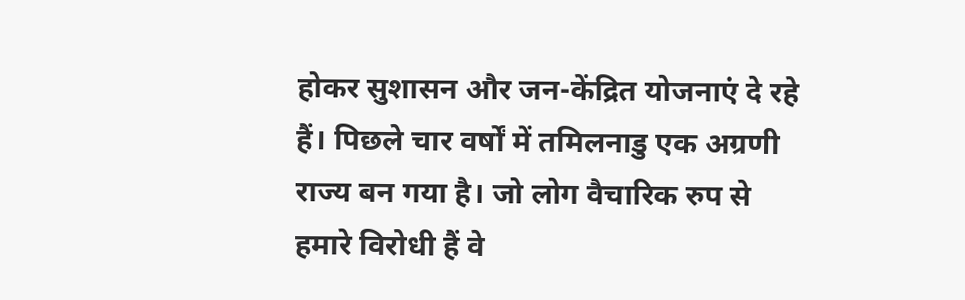होकर सुशासन और जन-केंद्रित योजनाएं दे रहे हैं। पिछले चार वर्षों में तमिलनाडु एक अग्रणी राज्य बन गया है। जो लोग वैचारिक रुप से हमारे विरोधी हैं वे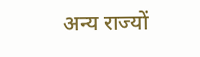अन्य राज्यों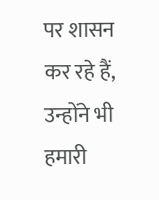पर शासन कर रहे हैं, उन्होंने भी हमारी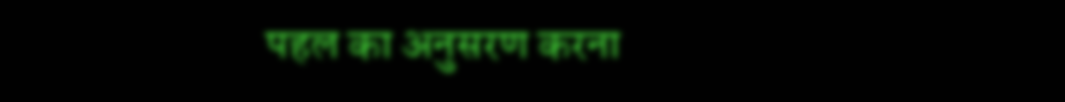पहल का अनुसरण करना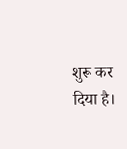शुरू कर दिया है।